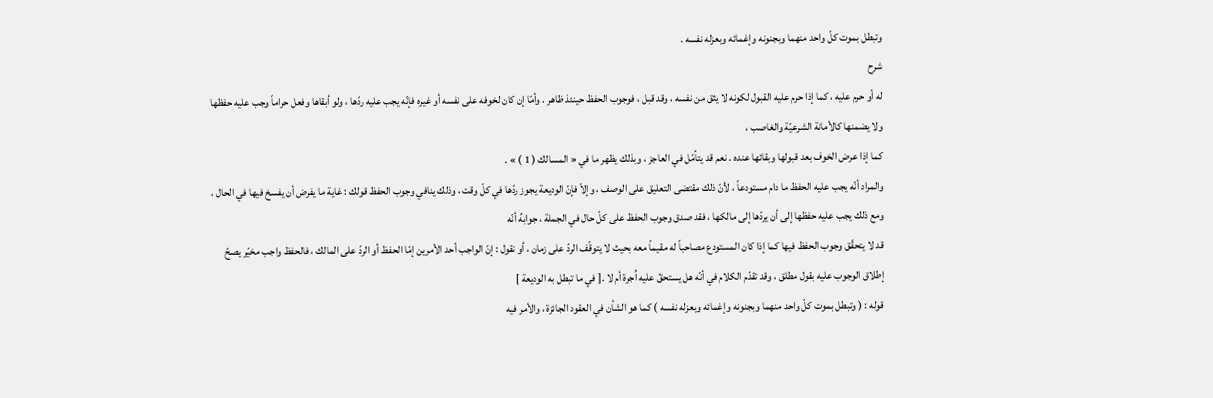وتبطل بموت كلّ واحد منهما وبجنونه وإغمائه وبعزله نفسه .
شرح
له أو حرم عليه ، كما إذا حرم عليه القبول لكونه لا يثق من نفسه ، وقد قبل ، فوجوب الحفظ حينئذ ظاهر . وأمّا إن كان لخوفه على نفسه أو غيره فإنّه يجب عليه ردّها ، ولو أبقاها وفعل حراماً وجب عليه حفظها ولا يضمنها كالأمانة الشرعيّة والغاصب ،
كما إذا عرض الخوف بعد قبولها وبقائها عنده . نعم قد يتأمّل في العاجز ، وبذلك يظهر ما في « المسالك ( 1 ) » .
والمراد أنّه يجب عليه الحفظ ما دام مستودعاً ، لأنّ ذلك مقتضى التعليق على الوصف ، وإلاّ فإنّ الوديعة يجوز ردّها في كلّ وقت ، وذلك ينافي وجوب الحفظ قولك : غاية ما يفرض أن يفسخ فيها في الحال ، ومع ذلك يجب عليه حفظها إلى أن يردّها إلى مالكها ، فقد صدق وجوب الحفظ على كلّ حال في الجملة ، جوابهُ أنّه
قد لا يتحقّق وجوب الحفظ فيها كما إذا كان المستودع مصاحباً له مقيماً معه بحيث لا يتوقّف الردّ على زمان ، أو نقول : إنّ الواجب أحد الأمرين إمّا الحفظ أو الردّ على المالك ، فالحفظ واجب مخيّر يصحّ إطلاق الوجوب عليه بقول مطلق ، وقد تقدّم الكلام في أنّه هل يستحقّ عليه اُجرة أم لا .[ في ما تبطل به الوديعة ]
قوله : ( وتبطل بموت كلّ واحد منهما وبجنونه وإغمائه وبعزله نفسه ) كما هو الشأن في العقود الجائزة ، والأمر فيه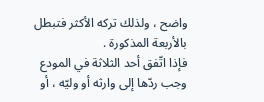واضح ، ولذلك تركه الأكثر فتبطل بالأربعة المذكورة .
فإذا اتّفق أحد الثلاثة في المودع وجب ردّها إلى وارثه أو وليّه ، أو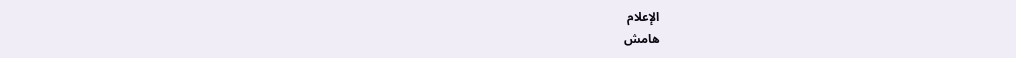الإعلام
هامش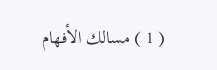( 1 ) مسالك الأفهام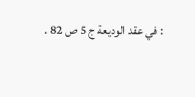: في عقد الوديعة ج 5 ص 82 .